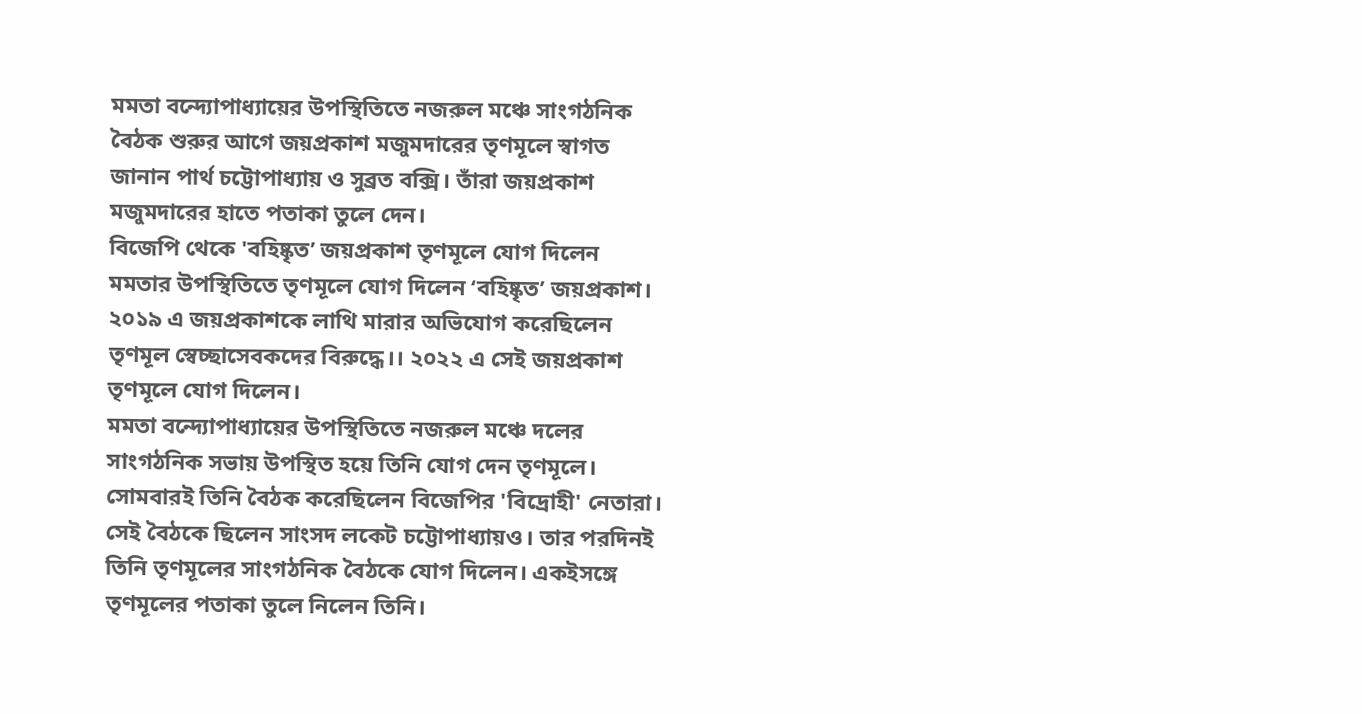মমতা বন্দ্যোপাধ্যায়ের উপস্থিতিতে নজরুল মঞ্চে সাংগঠনিক বৈঠক শুরুর আগে জয়প্রকাশ মজুমদারের তৃণমূলে স্বাগত জানান পার্থ চট্টোপাধ্যায় ও সুব্রত বক্সি। তাঁরা জয়প্রকাশ মজুমদারের হাতে পতাকা তুলে দেন।
বিজেপি থেকে 'বহিষ্কৃত’ জয়প্রকাশ তৃণমূলে যোগ দিলেন
মমতার উপস্থিতিতে তৃণমূলে যোগ দিলেন ‘বহিষ্কৃত’ জয়প্রকাশ। ২০১৯ এ জয়প্রকাশকে লাথি মারার অভিযোগ করেছিলেন তৃণমূল স্বেচ্ছাসেবকদের বিরুদ্ধে।। ২০২২ এ সেই জয়প্রকাশ তৃণমূলে যোগ দিলেন।
মমতা বন্দ্যোপাধ্যায়ের উপস্থিতিতে নজরুল মঞ্চে দলের সাংগঠনিক সভায় উপস্থিত হয়ে তিনি যোগ দেন তৃণমূলে। সোমবারই তিনি বৈঠক করেছিলেন বিজেপির 'বিদ্রোহী' নেতারা। সেই বৈঠকে ছিলেন সাংসদ লকেট চট্টোপাধ্যায়ও। তার পরদিনই তিনি তৃণমূলের সাংগঠনিক বৈঠকে যোগ দিলেন। একইসঙ্গে তৃণমূলের পতাকা তুলে নিলেন তিনি।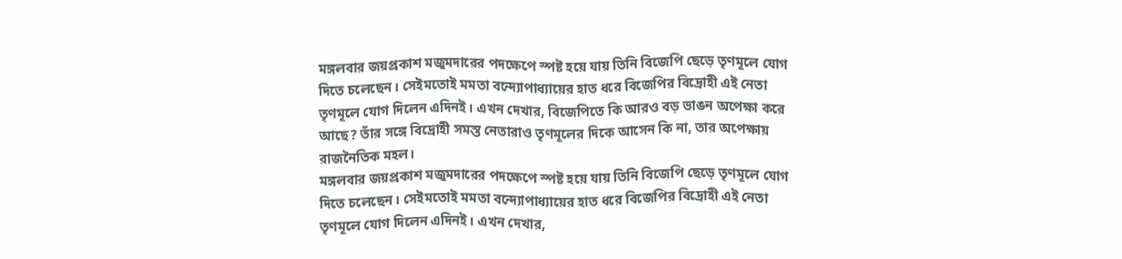মঙ্গলবার জয়প্রকাশ মজুমদারের পদক্ষেপে স্পষ্ট হয়ে যায় তিনি বিজেপি ছেড়ে তৃণমূলে যোগ দিতে চলেছেন। সেইমতোই মমতা বন্দ্যোপাধ্যায়ের হাত ধরে বিজেপির বিদ্রোহী এই নেতা তৃণমূলে যোগ দিলেন এদিনই। এখন দেখার, বিজেপিতে কি আরও বড় ভাঙন অপেক্ষা করে আছে? তাঁর সঙ্গে বিদ্রোহী সমস্ত নেতারাও তৃণমূলের দিকে আসেন কি না, তার অপেক্ষায় রাজনৈতিক মহল।
মঙ্গলবার জয়প্রকাশ মজুমদারের পদক্ষেপে স্পষ্ট হয়ে যায় তিনি বিজেপি ছেড়ে তৃণমূলে যোগ দিতে চলেছেন। সেইমতোই মমতা বন্দ্যোপাধ্যায়ের হাত ধরে বিজেপির বিদ্রোহী এই নেতা তৃণমূলে যোগ দিলেন এদিনই। এখন দেখার,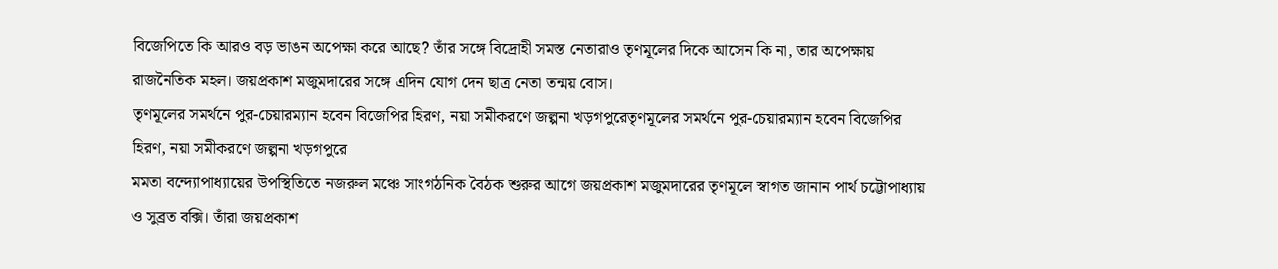বিজেপিতে কি আরও বড় ভাঙন অপেক্ষা করে আছে? তাঁর সঙ্গে বিদ্রোহী সমস্ত নেতারাও তৃণমূলের দিকে আসেন কি না, তার অপেক্ষায় রাজনৈতিক মহল। জয়প্রকাশ মজুমদারের সঙ্গে এদিন যোগ দেন ছাত্র নেতা তন্ময় বোস।
তৃণমূলের সমর্থনে পুর-চেয়ারম্যান হবেন বিজেপির হিরণ, নয়া সমীকরণে জল্পনা খড়গপুরেতৃণমূলের সমর্থনে পুর-চেয়ারম্যান হবেন বিজেপির হিরণ, নয়া সমীকরণে জল্পনা খড়গপুরে
মমতা বন্দ্যোপাধ্যায়ের উপস্থিতিতে নজরুল মঞ্চে সাংগঠনিক বৈঠক শুরুর আগে জয়প্রকাশ মজুমদারের তৃণমূলে স্বাগত জানান পার্থ চট্টোপাধ্যায় ও সুব্রত বক্সি। তাঁরা জয়প্রকাশ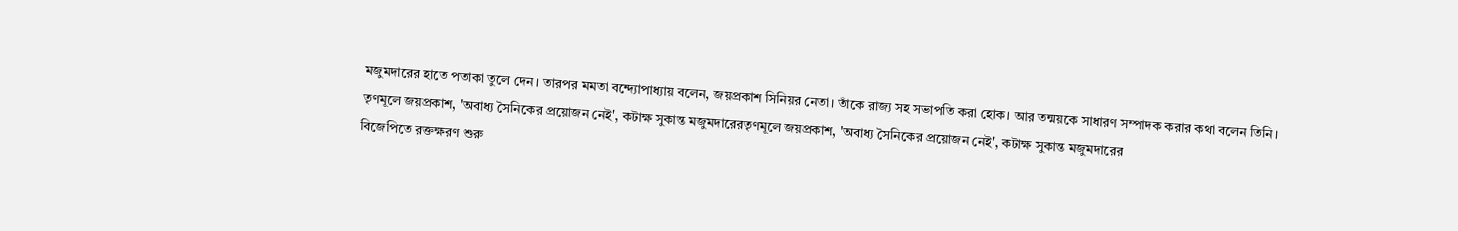মজুমদারের হাতে পতাকা তুলে দেন। তারপর মমতা বন্দ্যোপাধ্যায় বলেন, জয়প্রকাশ সিনিয়র নেতা। তাঁকে রাজ্য সহ সভাপতি করা হোক। আর তন্ময়কে সাধারণ সম্পাদক করার কথা বলেন তিনি।
তৃণমূলে জয়প্রকাশ, 'অবাধ্য সৈনিকের প্রয়োজন নেই', কটাক্ষ সুকান্ত মজুমদারেরতৃণমূলে জয়প্রকাশ, 'অবাধ্য সৈনিকের প্রয়োজন নেই', কটাক্ষ সুকান্ত মজুমদারের
বিজেপিতে রক্তক্ষরণ শুরু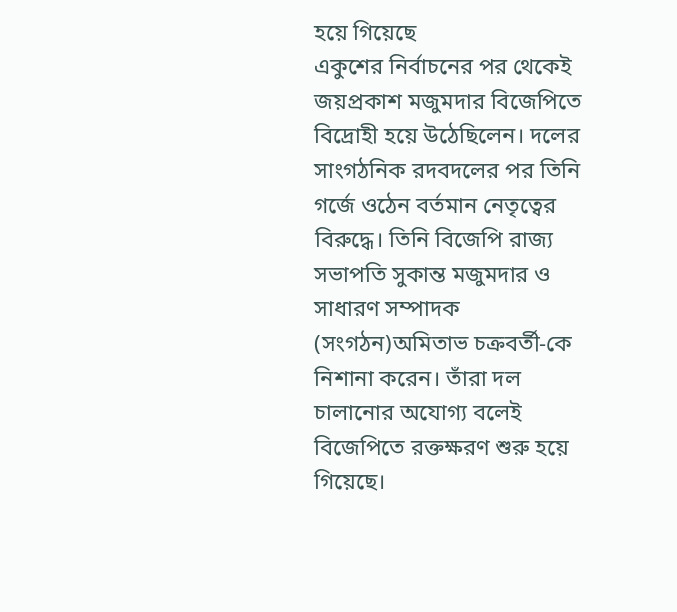হয়ে গিয়েছে
একুশের নির্বাচনের পর থেকেই জয়প্রকাশ মজুমদার বিজেপিতে বিদ্রোহী হয়ে উঠেছিলেন। দলের সাংগঠনিক রদবদলের পর তিনি গর্জে ওঠেন বর্তমান নেতৃত্বের বিরুদ্ধে। তিনি বিজেপি রাজ্য সভাপতি সুকান্ত মজুমদার ও সাধারণ সম্পাদক (সংগঠন)অমিতাভ চক্রবর্তী-কে নিশানা করেন। তাঁরা দল চালানোর অযোগ্য বলেই বিজেপিতে রক্তক্ষরণ শুরু হয়ে গিয়েছে।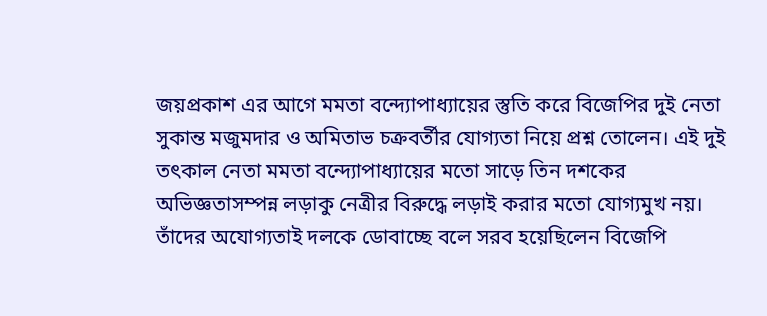জয়প্রকাশ এর আগে মমতা বন্দ্যোপাধ্যায়ের স্তুতি করে বিজেপির দুই নেতা সুকান্ত মজুমদার ও অমিতাভ চক্রবর্তীর যোগ্যতা নিয়ে প্রশ্ন তোলেন। এই দুই তৎকাল নেতা মমতা বন্দ্যোপাধ্যায়ের মতো সাড়ে তিন দশকের অভিজ্ঞতাসম্পন্ন লড়াকু নেত্রীর বিরুদ্ধে লড়াই করার মতো যোগ্যমুখ নয়। তাঁদের অযোগ্যতাই দলকে ডোবাচ্ছে বলে সরব হয়েছিলেন বিজেপি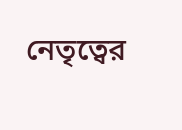নেতৃত্বের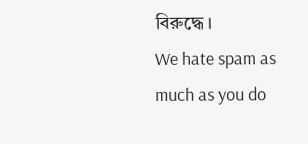বিরুদ্ধে।
We hate spam as much as you do